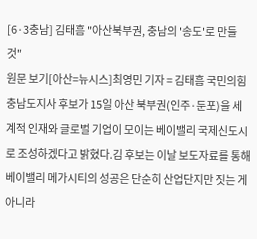[6·3충남] 김태흠 "아산북부권, 충남의 '송도'로 만들 것"
원문 보기[아산=뉴시스]최영민 기자 = 김태흠 국민의힘 충남도지사 후보가 15일 아산 북부권(인주·둔포)을 세계적 인재와 글로벌 기업이 모이는 베이밸리 국제신도시 로 조성하겠다고 밝혔다.김 후보는 이날 보도자료를 통해 베이밸리 메가시티의 성공은 단순히 산업단지만 짓는 게 아니라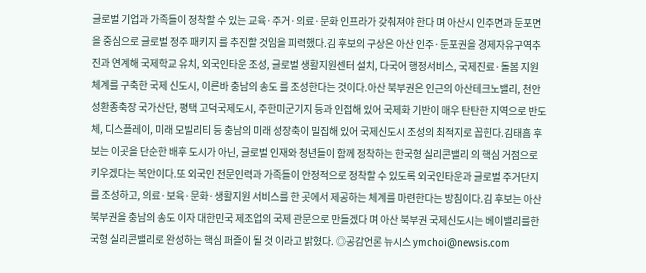글로벌 기업과 가족들이 정착할 수 있는 교육·주거·의료·문화 인프라가 갖춰져야 한다 며 아산시 인주면과 둔포면을 중심으로 글로벌 정주 패키지 를 추진할 것임을 피력했다.김 후보의 구상은 아산 인주·둔포권을 경제자유구역추진과 연계해 국제학교 유치, 외국인타운 조성, 글로벌 생활지원센터 설치, 다국어 행정서비스, 국제진료·돌봄 지원체계를 구축한 국제 신도시, 이른바 충남의 송도 를 조성한다는 것이다.아산 북부권은 인근의 아산테크노밸리, 천안 성환종축장 국가산단, 평택 고덕국제도시, 주한미군기지 등과 인접해 있어 국제화 기반이 매우 탄탄한 지역으로 반도체, 디스플레이, 미래 모빌리티 등 충남의 미래 성장축이 밀집해 있어 국제신도시 조성의 최적지로 꼽힌다.김태흠 후보는 이곳을 단순한 배후 도시가 아닌, 글로벌 인재와 청년들이 함께 정착하는 한국형 실리콘밸리 의 핵심 거점으로 키우겠다는 복안이다.또 외국인 전문인력과 가족들이 안정적으로 정착할 수 있도록 외국인타운과 글로벌 주거단지를 조성하고, 의료·보육·문화·생활지원 서비스를 한 곳에서 제공하는 체계를 마련한다는 방침이다.김 후보는 아산 북부권을 충남의 송도 이자 대한민국 제조업의 국제 관문으로 만들겠다 며 아산 북부권 국제신도시는 베이밸리를한국형 실리콘밸리로 완성하는 핵심 퍼즐이 될 것 이라고 밝혔다. ◎공감언론 뉴시스 ymchoi@newsis.com